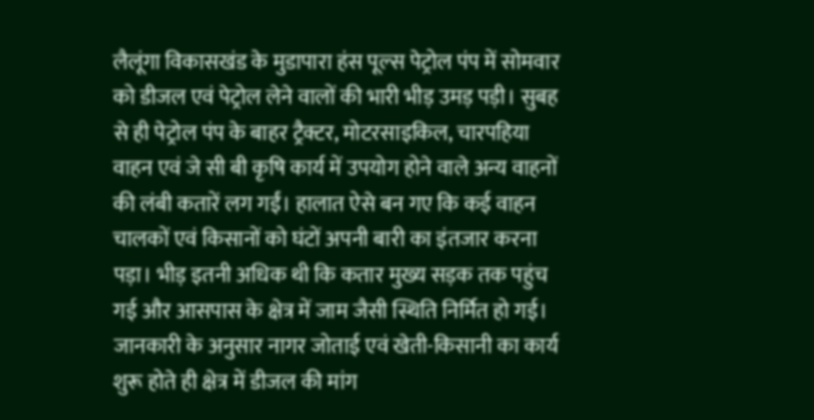लैलूंगा विकासखंड के मुडापारा हंस पूल्स पेट्रोल पंप में सोमवार को डीजल एवं पेट्रोल लेने वालों की भारी भीड़ उमड़ पड़ी। सुबह से ही पेट्रोल पंप के बाहर ट्रैक्टर, मोटरसाइकिल, चारपहिया वाहन एवं जे सी बी कृषि कार्य में उपयोग होने वाले अन्य वाहनों की लंबी कतारें लग गईं। हालात ऐसे बन गए कि कई वाहन चालकों एवं किसानों को घंटों अपनी बारी का इंतजार करना पड़ा। भीड़ इतनी अधिक थी कि कतार मुख्य सड़क तक पहुंच गई और आसपास के क्षेत्र में जाम जैसी स्थिति निर्मित हो गई।
जानकारी के अनुसार नागर जोताई एवं खेती-किसानी का कार्य शुरू होते ही क्षेत्र में डीजल की मांग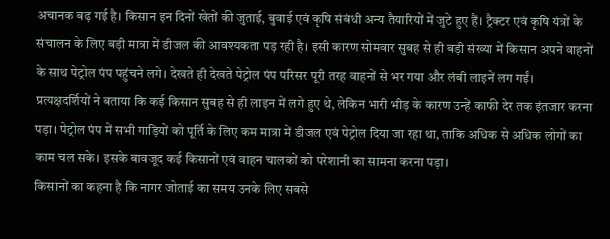अचानक बढ़ गई है। किसान इन दिनों खेतों की जुताई, बुवाई एवं कृषि संबंधी अन्य तैयारियों में जुटे हुए हैं। ट्रैक्टर एवं कृषि यंत्रों के संचालन के लिए बड़ी मात्रा में डीजल की आवश्यकता पड़ रही है। इसी कारण सोमवार सुबह से ही बड़ी संख्या में किसान अपने वाहनों के साथ पेट्रोल पंप पहुंचने लगे। देखते ही देखते पेट्रोल पंप परिसर पूरी तरह वाहनों से भर गया और लंबी लाइनें लग गईं।
प्रत्यक्षदर्शियों ने बताया कि कई किसान सुबह से ही लाइन में लगे हुए थे, लेकिन भारी भीड़ के कारण उन्हें काफी देर तक इंतजार करना पड़ा। पेट्रोल पंप में सभी गाड़ियों को पूर्ति के लिए कम मात्रा में डीजल एवं पेट्रोल दिया जा रहा था, ताकि अधिक से अधिक लोगों का काम चल सके। इसके बावजूद कई किसानों एवं वाहन चालकों को परेशानी का सामना करना पड़ा।
किसानों का कहना है कि नागर जोताई का समय उनके लिए सबसे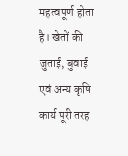महत्वपूर्ण होता है। खेतों की जुताई, बुवाई एवं अन्य कृषि कार्य पूरी तरह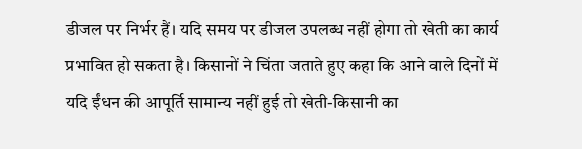डीजल पर निर्भर हैं। यदि समय पर डीजल उपलब्ध नहीं होगा तो खेती का कार्य प्रभावित हो सकता है। किसानों ने चिंता जताते हुए कहा कि आने वाले दिनों में यदि ईंधन की आपूर्ति सामान्य नहीं हुई तो खेती-किसानी का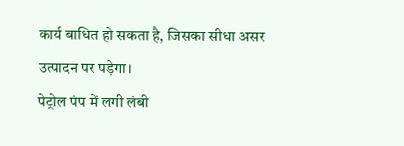कार्य बाधित हो सकता है, जिसका सीधा असर उत्पादन पर पड़ेगा।
पेट्रोल पंप में लगी लंबी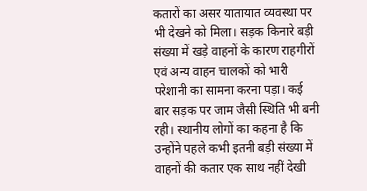कतारों का असर यातायात व्यवस्था पर भी देखने को मिला। सड़क किनारे बड़ी संख्या में खड़े वाहनों के कारण राहगीरों एवं अन्य वाहन चालकों को भारी परेशानी का सामना करना पड़ा। कई बार सड़क पर जाम जैसी स्थिति भी बनी रही। स्थानीय लोगों का कहना है कि उन्होंने पहले कभी इतनी बड़ी संख्या में वाहनों की कतार एक साथ नहीं देखी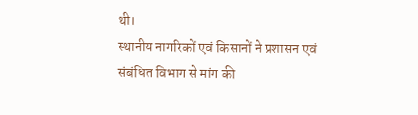थी।
स्थानीय नागरिकों एवं किसानों ने प्रशासन एवं संबंधित विभाग से मांग की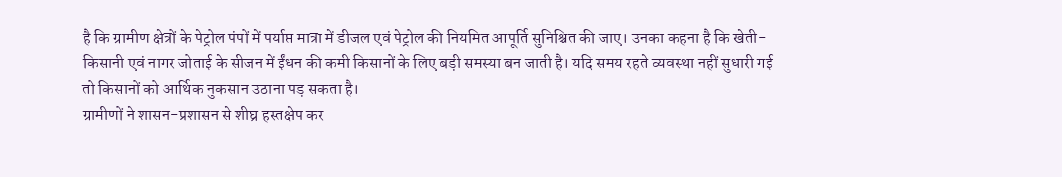है कि ग्रामीण क्षेत्रों के पेट्रोल पंपों में पर्याप्त मात्रा में डीजल एवं पेट्रोल की नियमित आपूर्ति सुनिश्चित की जाए। उनका कहना है कि खेती-किसानी एवं नागर जोताई के सीजन में ईंधन की कमी किसानों के लिए बड़ी समस्या बन जाती है। यदि समय रहते व्यवस्था नहीं सुधारी गई तो किसानों को आर्थिक नुकसान उठाना पड़ सकता है।
ग्रामीणों ने शासन-प्रशासन से शीघ्र हस्तक्षेप कर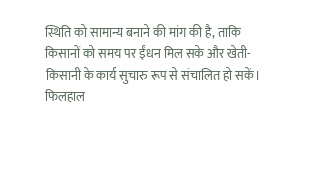स्थिति को सामान्य बनाने की मांग की है, ताकि किसानों को समय पर ईंधन मिल सके और खेती-किसानी के कार्य सुचारु रूप से संचालित हो सकें। फिलहाल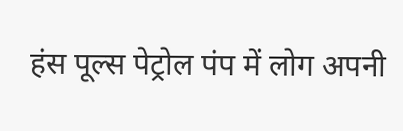हंस पूल्स पेट्रोल पंप में लोग अपनी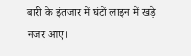बारी के इंतजार में घंटों लाइन में खड़े नजर आए।